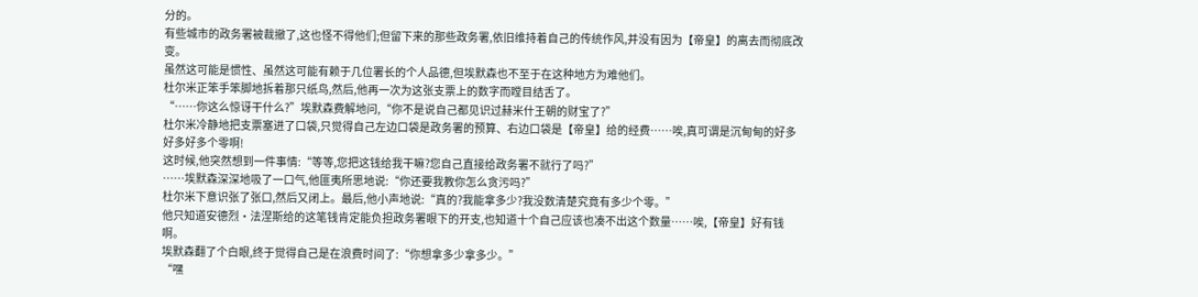分的。
有些城市的政务署被裁撤了,这也怪不得他们;但留下来的那些政务署,依旧维持着自己的传统作风,并没有因为【帝皇】的离去而彻底改变。
虽然这可能是惯性、虽然这可能有赖于几位署长的个人品德,但埃默森也不至于在这种地方为难他们。
杜尔米正笨手笨脚地拆着那只纸鸟,然后,他再一次为这张支票上的数字而瞠目结舌了。
“……你这么惊讶干什么?”埃默森费解地问,“你不是说自己都见识过赫米什王朝的财宝了?”
杜尔米冷静地把支票塞进了口袋,只觉得自己左边口袋是政务署的预算、右边口袋是【帝皇】给的经费……唉,真可谓是沉甸甸的好多好多好多个零啊!
这时候,他突然想到一件事情:“等等,您把这钱给我干嘛?您自己直接给政务署不就行了吗?”
……埃默森深深地吸了一口气,他匪夷所思地说:“你还要我教你怎么贪污吗?”
杜尔米下意识张了张口,然后又闭上。最后,他小声地说:“真的?我能拿多少?我没数清楚究竟有多少个零。”
他只知道安德烈·法涅斯给的这笔钱肯定能负担政务署眼下的开支,也知道十个自己应该也凑不出这个数量……唉,【帝皇】好有钱啊。
埃默森翻了个白眼,终于觉得自己是在浪费时间了:“你想拿多少拿多少。”
“嘿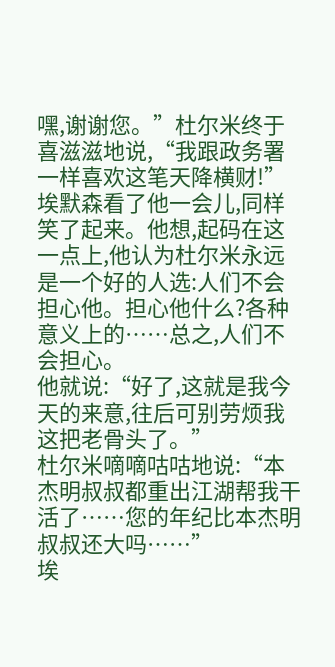嘿,谢谢您。”杜尔米终于喜滋滋地说,“我跟政务署一样喜欢这笔天降横财!”
埃默森看了他一会儿,同样笑了起来。他想,起码在这一点上,他认为杜尔米永远是一个好的人选:人们不会担心他。担心他什么?各种意义上的……总之,人们不会担心。
他就说:“好了,这就是我今天的来意,往后可别劳烦我这把老骨头了。”
杜尔米嘀嘀咕咕地说:“本杰明叔叔都重出江湖帮我干活了……您的年纪比本杰明叔叔还大吗……”
埃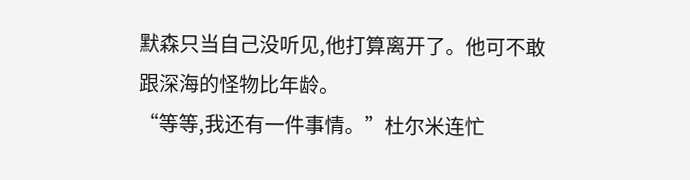默森只当自己没听见,他打算离开了。他可不敢跟深海的怪物比年龄。
“等等,我还有一件事情。”杜尔米连忙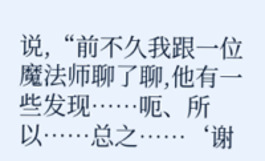说,“前不久我跟一位魔法师聊了聊,他有一些发现……呃、所以……总之……‘谢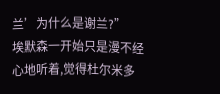兰’为什么是谢兰?”
埃默森一开始只是漫不经心地听着,觉得杜尔米多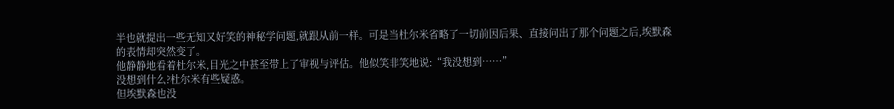半也就提出一些无知又好笑的神秘学问题,就跟从前一样。可是当杜尔米省略了一切前因后果、直接问出了那个问题之后,埃默森的表情却突然变了。
他静静地看着杜尔米,目光之中甚至带上了审视与评估。他似笑非笑地说:“我没想到……”
没想到什么?杜尔米有些疑惑。
但埃默森也没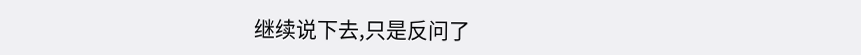继续说下去,只是反问了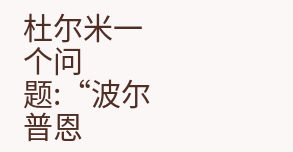杜尔米一个问题:“波尔普恩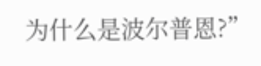为什么是波尔普恩?”